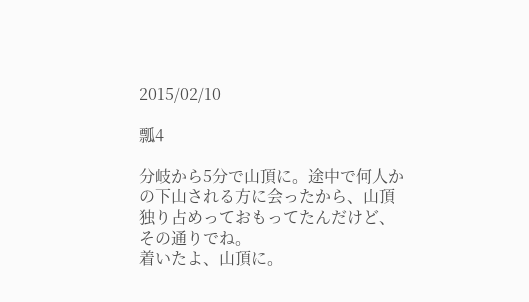2015/02/10

瓢4

分岐から5分で山頂に。途中で何人かの下山される方に会ったから、山頂独り占めっておもってたんだけど、その通りでね。
着いたよ、山頂に。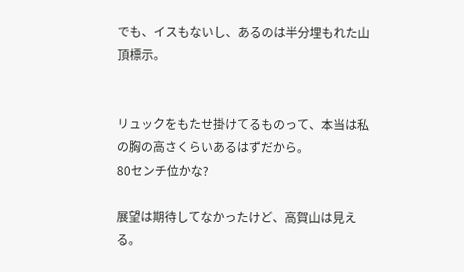でも、イスもないし、あるのは半分埋もれた山頂標示。


リュックをもたせ掛けてるものって、本当は私の胸の高さくらいあるはずだから。
80センチ位かな?

展望は期待してなかったけど、高賀山は見える。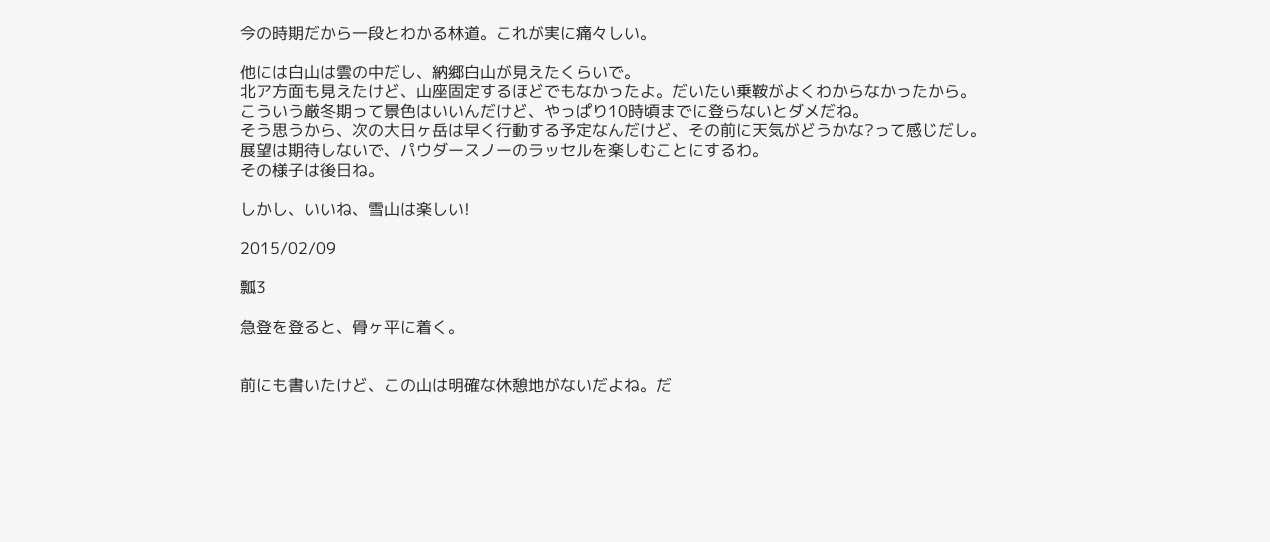今の時期だから一段とわかる林道。これが実に痛々しい。

他には白山は雲の中だし、納郷白山が見えたくらいで。
北ア方面も見えたけど、山座固定するほどでもなかったよ。だいたい乗鞍がよくわからなかったから。
こういう厳冬期って景色はいいんだけど、やっぱり10時頃までに登らないとダメだね。
そう思うから、次の大日ヶ岳は早く行動する予定なんだけど、その前に天気がどうかな?って感じだし。
展望は期待しないで、パウダースノーのラッセルを楽しむことにするわ。
その様子は後日ね。

しかし、いいね、雪山は楽しい!

2015/02/09

瓢3

急登を登ると、骨ヶ平に着く。


前にも書いたけど、この山は明確な休憩地がないだよね。だ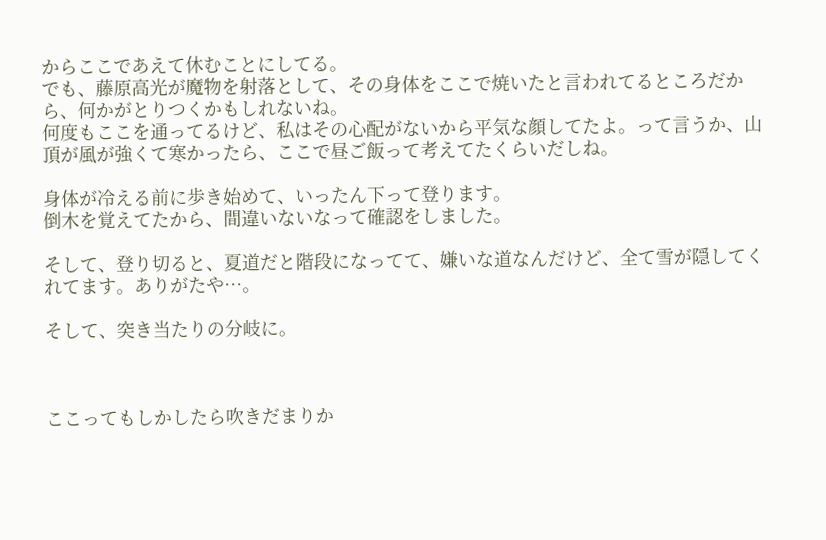からここであえて休むことにしてる。
でも、藤原高光が魔物を射落として、その身体をここで焼いたと言われてるところだから、何かがとりつくかもしれないね。
何度もここを通ってるけど、私はその心配がないから平気な顔してたよ。って言うか、山頂が風が強くて寒かったら、ここで昼ご飯って考えてたくらいだしね。

身体が冷える前に歩き始めて、いったん下って登ります。
倒木を覚えてたから、間違いないなって確認をしました。

そして、登り切ると、夏道だと階段になってて、嫌いな道なんだけど、全て雪が隠してくれてます。ありがたや…。

そして、突き当たりの分岐に。



ここってもしかしたら吹きだまりか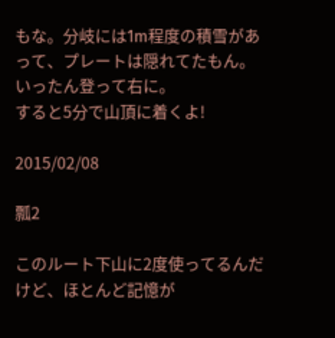もな。分岐には1m程度の積雪があって、プレートは隠れてたもん。
いったん登って右に。
すると5分で山頂に着くよ!

2015/02/08

瓢2

このルート下山に2度使ってるんだけど、ほとんど記憶が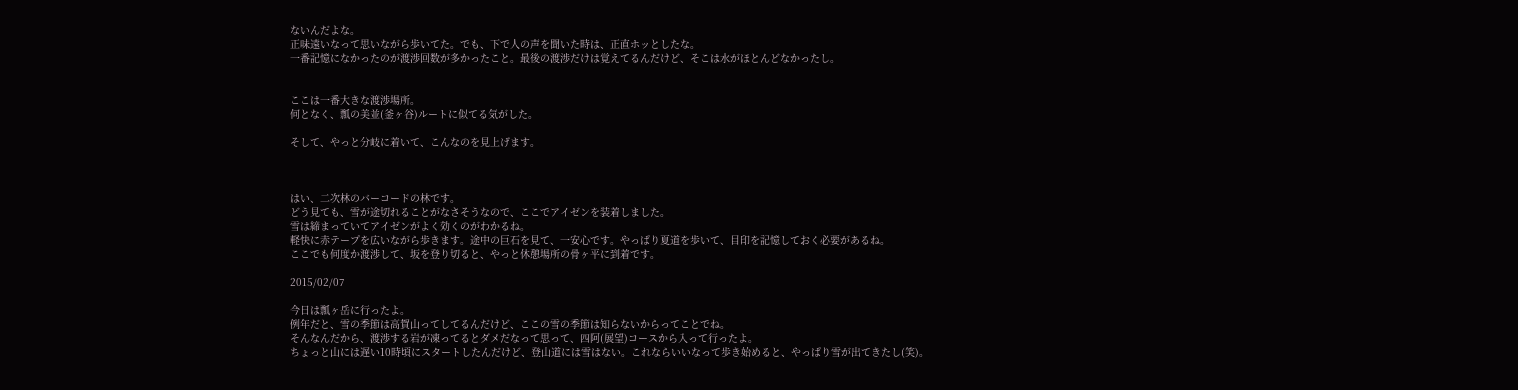ないんだよな。
正味遠いなって思いながら歩いてた。でも、下で人の声を聞いた時は、正直ホッとしたな。
一番記憶になかったのが渡渉回数が多かったこと。最後の渡渉だけは覚えてるんだけど、そこは水がほとんどなかったし。


ここは一番大きな渡渉場所。
何となく、瓢の美並(釜ヶ谷)ルートに似てる気がした。

そして、やっと分岐に着いて、こんなのを見上げます。



はい、二次林のバーコードの林です。
どう見ても、雪が途切れることがなさそうなので、ここでアイゼンを装着しました。
雪は締まっていてアイゼンがよく効くのがわかるね。
軽快に赤テープを広いながら歩きます。途中の巨石を見て、一安心です。やっぱり夏道を歩いて、目印を記憶しておく必要があるね。
ここでも何度か渡渉して、坂を登り切ると、やっと休憩場所の骨ヶ平に到着です。

2015/02/07

今日は瓢ヶ岳に行ったよ。
例年だと、雪の季節は高賀山ってしてるんだけど、ここの雪の季節は知らないからってことでね。
そんなんだから、渡渉する岩が凍ってるとダメだなって思って、四阿(展望)コースから入って行ったよ。
ちょっと山には遅い10時頃にスタートしたんだけど、登山道には雪はない。これならいいなって歩き始めると、やっぱり雪が出てきたし(笑)。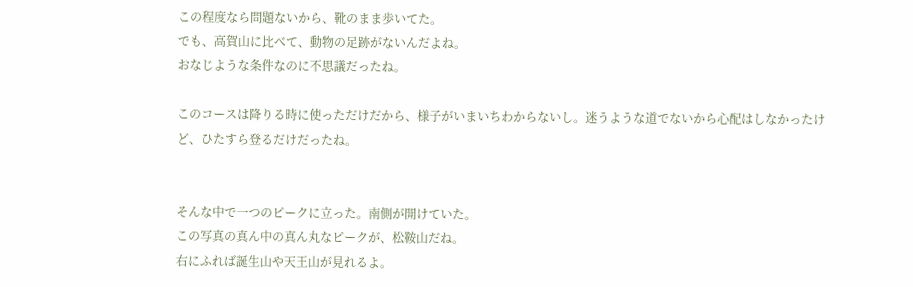この程度なら問題ないから、靴のまま歩いてた。
でも、高賀山に比べて、動物の足跡がないんだよね。
おなじような条件なのに不思議だったね。

このコースは降りる時に使っただけだから、様子がいまいちわからないし。迷うような道でないから心配はしなかったけど、ひたすら登るだけだったね。


そんな中で一つのピークに立った。南側が開けていた。
この写真の真ん中の真ん丸なピークが、松鞍山だね。
右にふれば誕生山や天王山が見れるよ。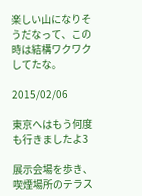楽しい山になりそうだなって、この時は結構ワクワクしてたな。

2015/02/06

東京へはもう何度も行きましたよ3

展示会場を歩き、喫煙場所のテラス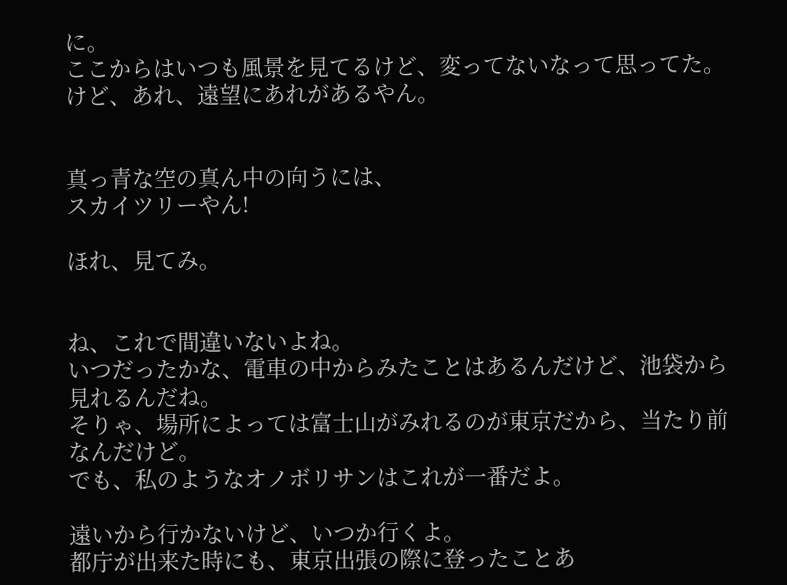に。
ここからはいつも風景を見てるけど、変ってないなって思ってた。
けど、あれ、遠望にあれがあるやん。


真っ青な空の真ん中の向うには、
スカイツリーやん!

ほれ、見てみ。


ね、これで間違いないよね。
いつだったかな、電車の中からみたことはあるんだけど、池袋から見れるんだね。
そりゃ、場所によっては富士山がみれるのが東京だから、当たり前なんだけど。
でも、私のようなオノボリサンはこれが一番だよ。

遠いから行かないけど、いつか行くよ。
都庁が出来た時にも、東京出張の際に登ったことあ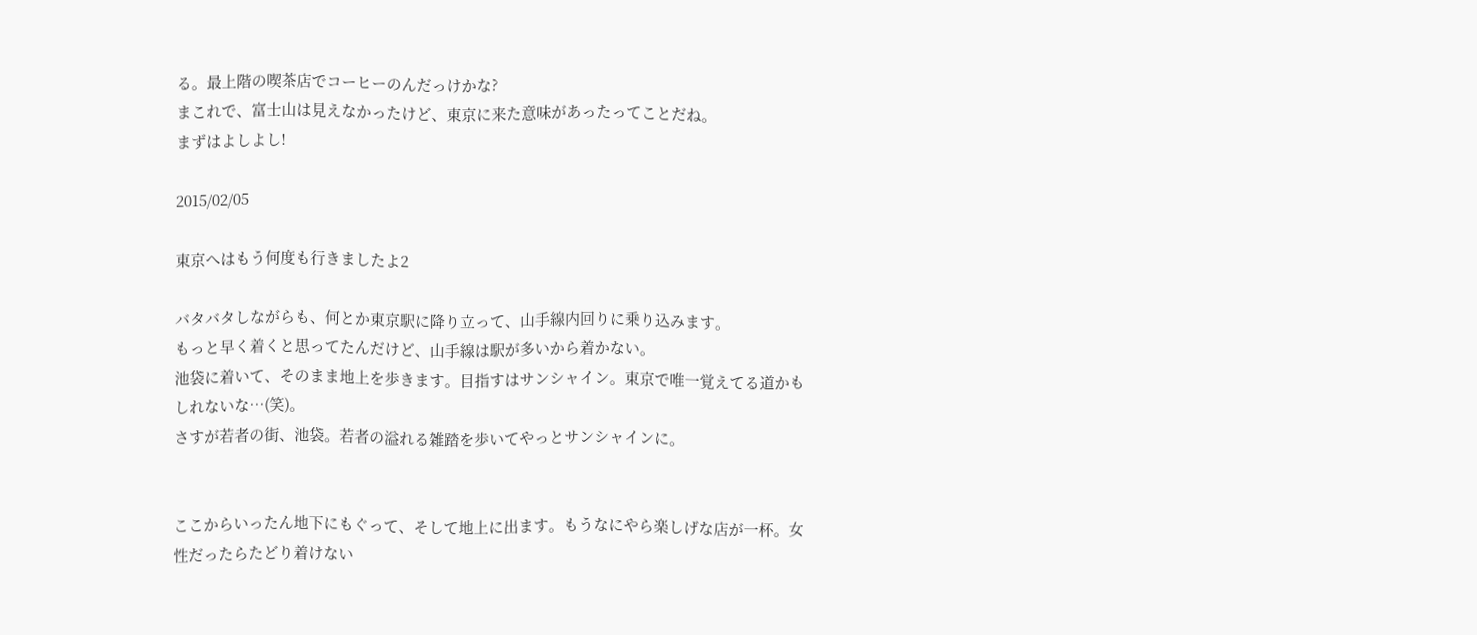る。最上階の喫茶店でコーヒーのんだっけかな?
まこれで、富士山は見えなかったけど、東京に来た意味があったってことだね。
まずはよしよし!

2015/02/05

東京へはもう何度も行きましたよ2

バタバタしながらも、何とか東京駅に降り立って、山手線内回りに乗り込みます。
もっと早く着くと思ってたんだけど、山手線は駅が多いから着かない。
池袋に着いて、そのまま地上を歩きます。目指すはサンシャイン。東京で唯一覚えてる道かもしれないな…(笑)。
さすが若者の街、池袋。若者の溢れる雑踏を歩いてやっとサンシャインに。


ここからいったん地下にもぐって、そして地上に出ます。もうなにやら楽しげな店が一杯。女性だったらたどり着けない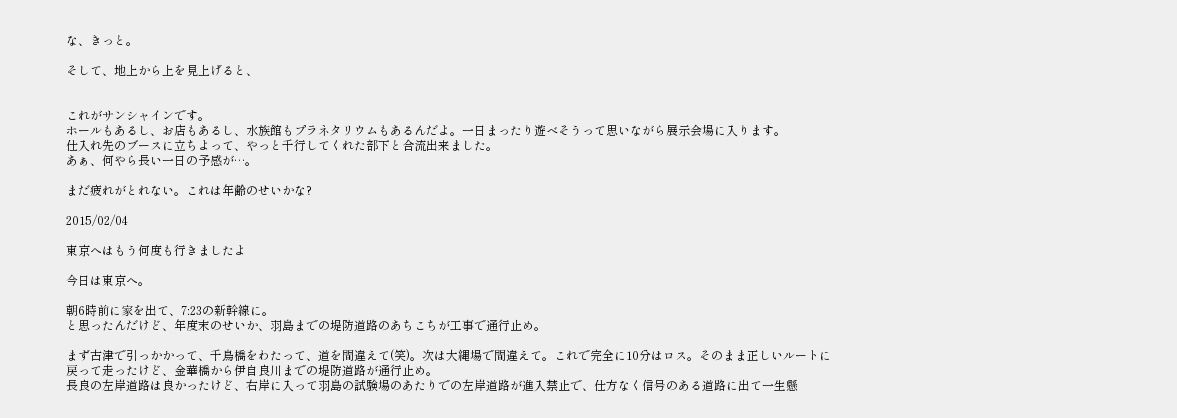な、きっと。

そして、地上から上を見上げると、


これがサンシャインです。
ホールもあるし、お店もあるし、水族館もプラネタリウムもあるんだよ。一日まったり遊べそうって思いながら展示会場に入ります。
仕入れ先のブースに立ちよって、やっと千行してくれた部下と合流出来ました。
あぁ、何やら長い一日の予感が…。

まだ疲れがとれない。これは年齢のせいかな?

2015/02/04

東京へはもう何度も行きましたよ

今日は東京へ。

朝6時前に家を出て、7:23の新幹線に。
と思ったんだけど、年度末のせいか、羽島までの堤防道路のあちこちが工事で通行止め。

まず古津で引っかかって、千鳥橋をわたって、道を間違えて(笑)。次は大縄場で間違えて。これで完全に10分はロス。そのまま正しいルートに戻って走ったけど、金華橋から伊自良川までの堤防道路が通行止め。
長良の左岸道路は良かったけど、右岸に入って羽島の試験場のあたりでの左岸道路が進入禁止で、仕方なく信号のある道路に出て一生懸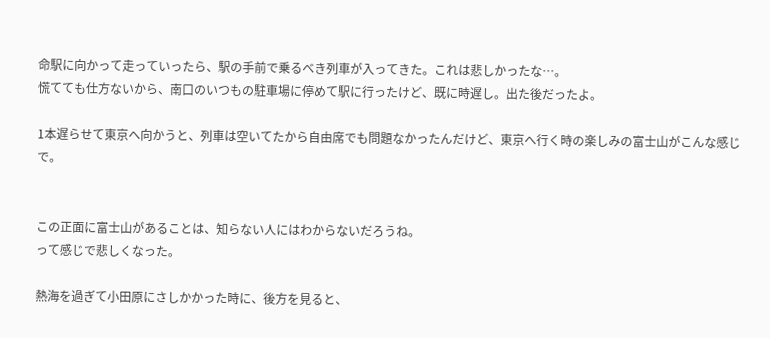命駅に向かって走っていったら、駅の手前で乗るべき列車が入ってきた。これは悲しかったな…。
慌てても仕方ないから、南口のいつもの駐車場に停めて駅に行ったけど、既に時遅し。出た後だったよ。

1本遅らせて東京へ向かうと、列車は空いてたから自由席でも問題なかったんだけど、東京へ行く時の楽しみの富士山がこんな感じで。


この正面に富士山があることは、知らない人にはわからないだろうね。
って感じで悲しくなった。

熱海を過ぎて小田原にさしかかった時に、後方を見ると、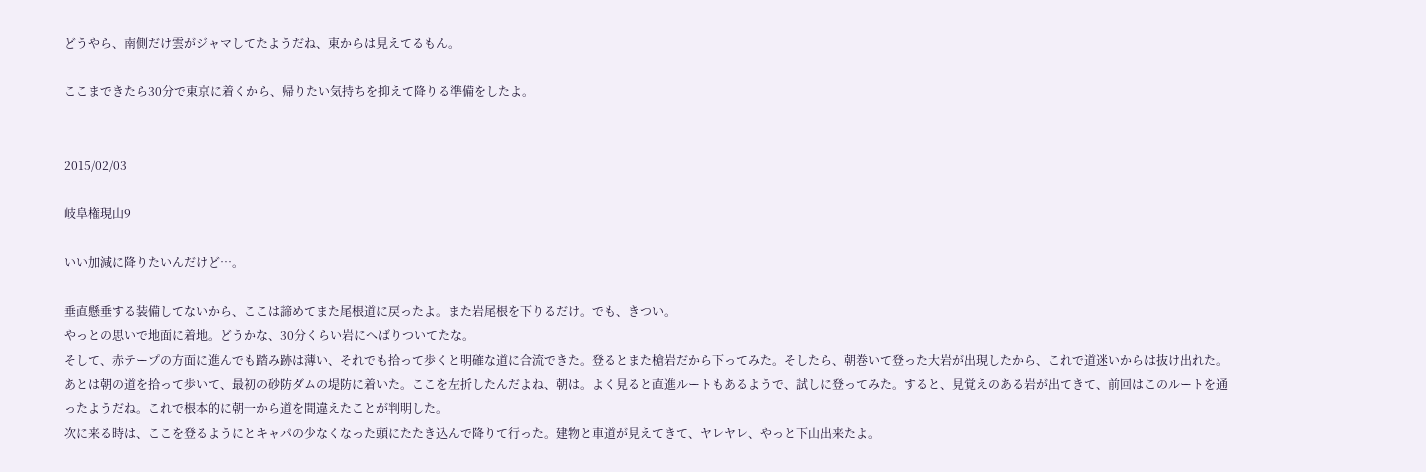どうやら、南側だけ雲がジャマしてたようだね、東からは見えてるもん。

ここまできたら30分で東京に着くから、帰りたい気持ちを抑えて降りる準備をしたよ。


2015/02/03

岐阜権現山9

いい加減に降りたいんだけど…。

垂直懸垂する装備してないから、ここは諦めてまた尾根道に戻ったよ。また岩尾根を下りるだけ。でも、きつい。
やっとの思いで地面に着地。どうかな、30分くらい岩にへばりついてたな。
そして、赤テープの方面に進んでも踏み跡は薄い、それでも拾って歩くと明確な道に合流できた。登るとまた槍岩だから下ってみた。そしたら、朝巻いて登った大岩が出現したから、これで道迷いからは抜け出れた。あとは朝の道を拾って歩いて、最初の砂防ダムの堤防に着いた。ここを左折したんだよね、朝は。よく見ると直進ルートもあるようで、試しに登ってみた。すると、見覚えのある岩が出てきて、前回はこのルートを通ったようだね。これで根本的に朝一から道を間違えたことが判明した。
次に来る時は、ここを登るようにとキャパの少なくなった頭にたたき込んで降りて行った。建物と車道が見えてきて、ヤレヤレ、やっと下山出来たよ。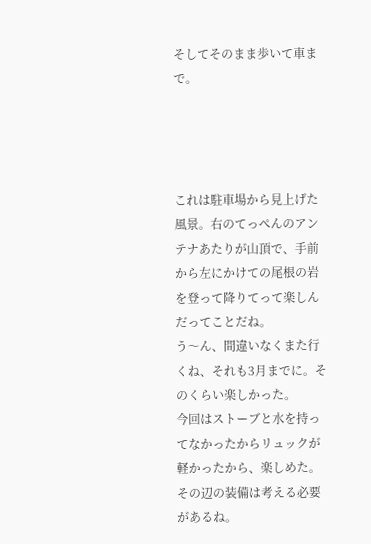そしてそのまま歩いて車まで。




これは駐車場から見上げた風景。右のてっぺんのアンテナあたりが山頂で、手前から左にかけての尾根の岩を登って降りてって楽しんだってことだね。
う〜ん、間違いなくまた行くね、それも3月までに。そのくらい楽しかった。
今回はストーブと水を持ってなかったからリュックが軽かったから、楽しめた。その辺の装備は考える必要があるね。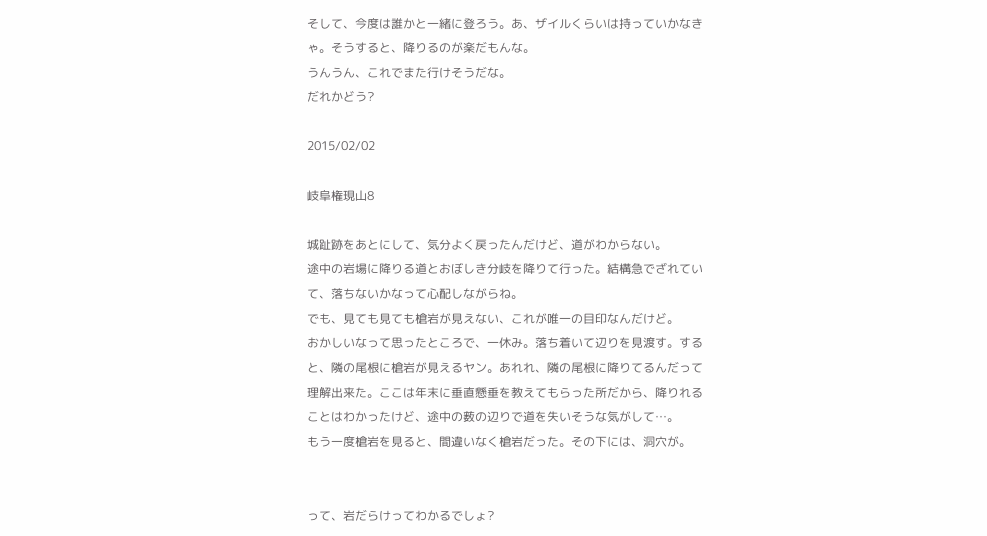そして、今度は誰かと一緒に登ろう。あ、ザイルくらいは持っていかなきゃ。そうすると、降りるのが楽だもんな。
うんうん、これでまた行けそうだな。
だれかどう?

2015/02/02

岐阜権現山8

城趾跡をあとにして、気分よく戻ったんだけど、道がわからない。
途中の岩場に降りる道とおぼしき分岐を降りて行った。結構急でざれていて、落ちないかなって心配しながらね。
でも、見ても見ても槍岩が見えない、これが唯一の目印なんだけど。
おかしいなって思ったところで、一休み。落ち着いて辺りを見渡す。すると、隣の尾根に槍岩が見えるヤン。あれれ、隣の尾根に降りてるんだって理解出来た。ここは年末に垂直懸垂を教えてもらった所だから、降りれることはわかったけど、途中の薮の辺りで道を失いそうな気がして…。
もう一度槍岩を見ると、間違いなく槍岩だった。その下には、洞穴が。


って、岩だらけってわかるでしょ?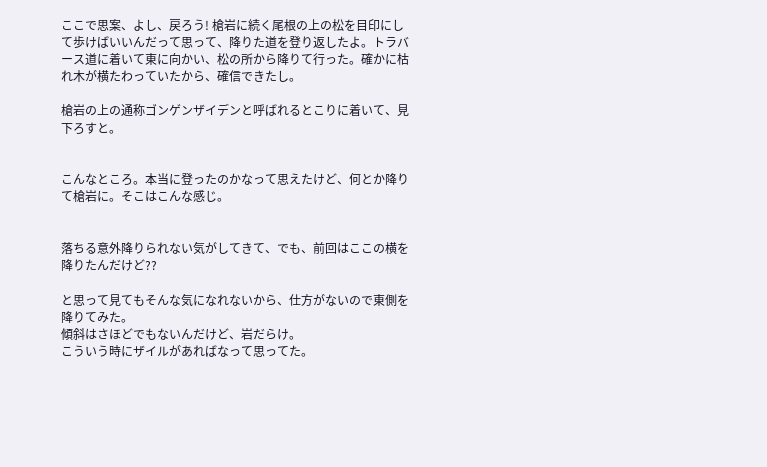ここで思案、よし、戻ろう! 槍岩に続く尾根の上の松を目印にして歩けばいいんだって思って、降りた道を登り返したよ。トラバース道に着いて東に向かい、松の所から降りて行った。確かに枯れ木が横たわっていたから、確信できたし。

槍岩の上の通称ゴンゲンザイデンと呼ばれるとこりに着いて、見下ろすと。


こんなところ。本当に登ったのかなって思えたけど、何とか降りて槍岩に。そこはこんな感じ。


落ちる意外降りられない気がしてきて、でも、前回はここの横を降りたんだけど??

と思って見てもそんな気になれないから、仕方がないので東側を降りてみた。
傾斜はさほどでもないんだけど、岩だらけ。
こういう時にザイルがあればなって思ってた。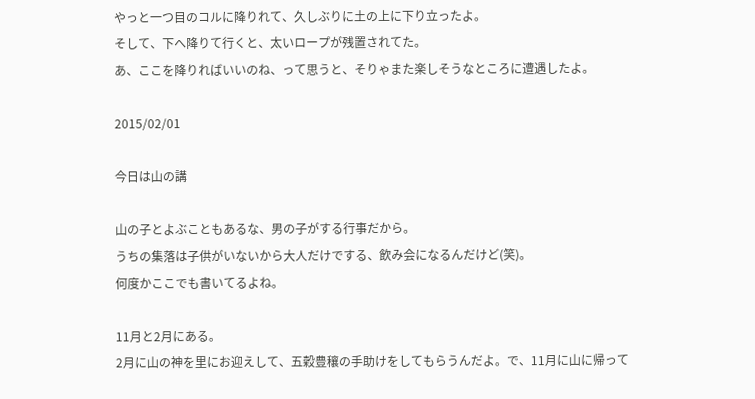やっと一つ目のコルに降りれて、久しぶりに土の上に下り立ったよ。
そして、下へ降りて行くと、太いロープが残置されてた。
あ、ここを降りればいいのね、って思うと、そりゃまた楽しそうなところに遭遇したよ。

2015/02/01

今日は山の講

山の子とよぶこともあるな、男の子がする行事だから。
うちの集落は子供がいないから大人だけでする、飲み会になるんだけど(笑)。
何度かここでも書いてるよね。

11月と2月にある。
2月に山の神を里にお迎えして、五穀豊穰の手助けをしてもらうんだよ。で、11月に山に帰って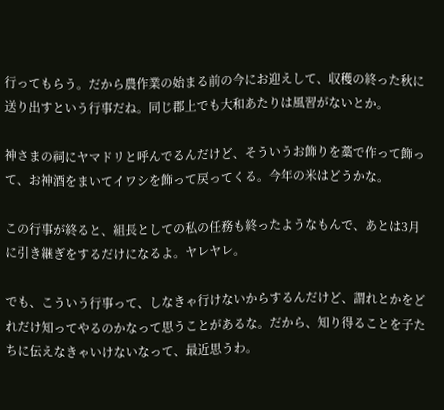行ってもらう。だから農作業の始まる前の今にお迎えして、収穫の終った秋に送り出すという行事だね。同じ郡上でも大和あたりは風習がないとか。

神さまの祠にヤマドリと呼んでるんだけど、そういうお飾りを藁で作って飾って、お神酒をまいてイワシを飾って戻ってくる。今年の米はどうかな。

この行事が終ると、組長としての私の任務も終ったようなもんで、あとは3月に引き継ぎをするだけになるよ。ヤレヤレ。

でも、こういう行事って、しなきゃ行けないからするんだけど、謂れとかをどれだけ知ってやるのかなって思うことがあるな。だから、知り得ることを子たちに伝えなきゃいけないなって、最近思うわ。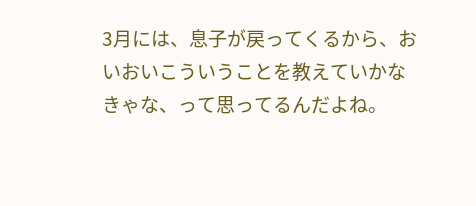3月には、息子が戻ってくるから、おいおいこういうことを教えていかなきゃな、って思ってるんだよね。